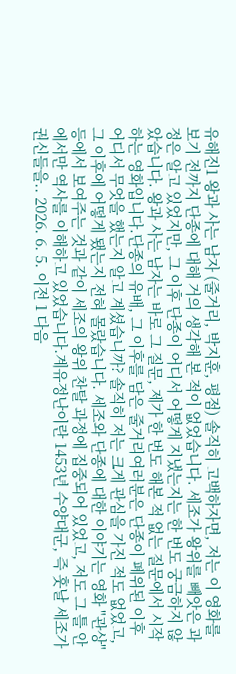유해진1 왕과 사는 남자 (줄거리, 박지훈, 평점) 솔직히 고백하자면, 저는 이 영화를 보기 전까지 단종에 대해 거의 생각해 본 적이 없었습니다. 세조가 왕위를 빼앗은 과정은 알고 있었지만, 그 이후 단종이 어디서 어떻게 지냈는지는 한 번도 궁금하지 않았습니다. 왕과 사는 남자는 바로 그 질문, 제가 한 번도 해본 적 없는 질문에서 시작하는 영화입니다.단종의 유배, 그 이후를 담은 줄거리여러분은 단종이 폐위된 이후 어디서 무엇을 했는지 알고 계셨습니까? 솔직히 저는 크게 관심을 가진 적도 없었고, 그 이후에 어떻게 됐는지 전혀 몰랐습니다. 세조와 단종에 대한 이야기는 영화 "관상" 등에서 보여주는 것과 같이 세조의 왕위 찬탈 과정에 집중되어 있었고, 저도 그 틀 안에서만 역사를 이해하고 있었습니다.계유정난이란 1453년 수양대군, 즉 훗날 세조가 권신들을.. 2026. 6. 5. 이전 1 다음